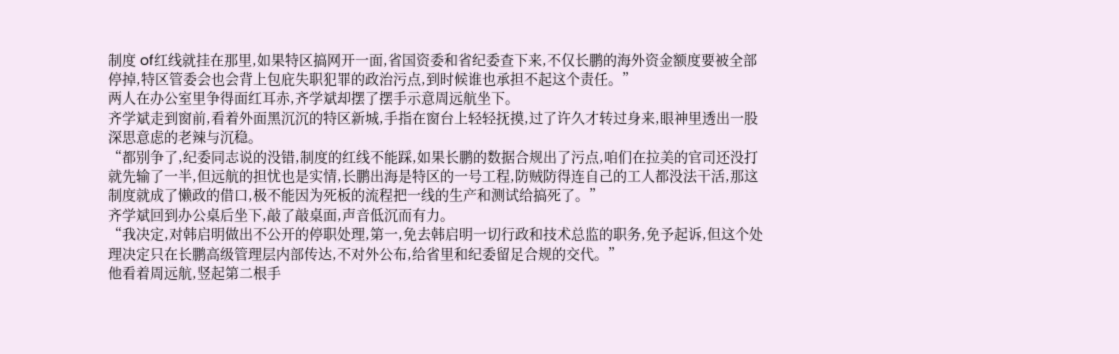制度 of红线就挂在那里,如果特区搞网开一面,省国资委和省纪委查下来,不仅长鹏的海外资金额度要被全部停掉,特区管委会也会背上包庇失职犯罪的政治污点,到时候谁也承担不起这个责任。”
两人在办公室里争得面红耳赤,齐学斌却摆了摆手示意周远航坐下。
齐学斌走到窗前,看着外面黑沉沉的特区新城,手指在窗台上轻轻抚摸,过了许久才转过身来,眼神里透出一股深思意虑的老辣与沉稳。
“都别争了,纪委同志说的没错,制度的红线不能踩,如果长鹏的数据合规出了污点,咱们在拉美的官司还没打就先输了一半,但远航的担忧也是实情,长鹏出海是特区的一号工程,防贼防得连自己的工人都没法干活,那这制度就成了懒政的借口,极不能因为死板的流程把一线的生产和测试给搞死了。”
齐学斌回到办公桌后坐下,敲了敲桌面,声音低沉而有力。
“我决定,对韩启明做出不公开的停职处理,第一,免去韩启明一切行政和技术总监的职务,免予起诉,但这个处理决定只在长鹏高级管理层内部传达,不对外公布,给省里和纪委留足合规的交代。”
他看着周远航,竖起第二根手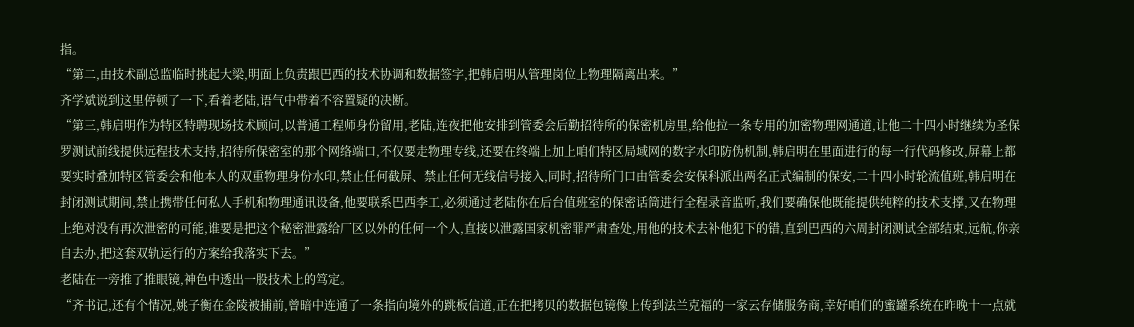指。
“第二,由技术副总监临时挑起大梁,明面上负责跟巴西的技术协调和数据签字,把韩启明从管理岗位上物理隔离出来。”
齐学斌说到这里停顿了一下,看着老陆,语气中带着不容置疑的决断。
“第三,韩启明作为特区特聘现场技术顾问,以普通工程师身份留用,老陆,连夜把他安排到管委会后勤招待所的保密机房里,给他拉一条专用的加密物理网通道,让他二十四小时继续为圣保罗测试前线提供远程技术支持,招待所保密室的那个网络端口,不仅要走物理专线,还要在终端上加上咱们特区局域网的数字水印防伪机制,韩启明在里面进行的每一行代码修改,屏幕上都要实时叠加特区管委会和他本人的双重物理身份水印,禁止任何截屏、禁止任何无线信号接入,同时,招待所门口由管委会安保科派出两名正式编制的保安,二十四小时轮流值班,韩启明在封闭测试期间,禁止携带任何私人手机和物理通讯设备,他要联系巴西李工,必须通过老陆你在后台值班室的保密话筒进行全程录音监听,我们要确保他既能提供纯粹的技术支撑,又在物理上绝对没有再次泄密的可能,谁要是把这个秘密泄露给厂区以外的任何一个人,直接以泄露国家机密罪严肃查处,用他的技术去补他犯下的错,直到巴西的六周封闭测试全部结束,远航,你亲自去办,把这套双轨运行的方案给我落实下去。”
老陆在一旁推了推眼镜,神色中透出一股技术上的笃定。
“齐书记,还有个情况,姚子衡在金陵被捕前,曾暗中连通了一条指向境外的跳板信道,正在把拷贝的数据包镜像上传到法兰克福的一家云存储服务商,幸好咱们的蜜罐系统在昨晚十一点就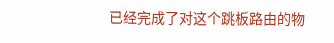已经完成了对这个跳板路由的物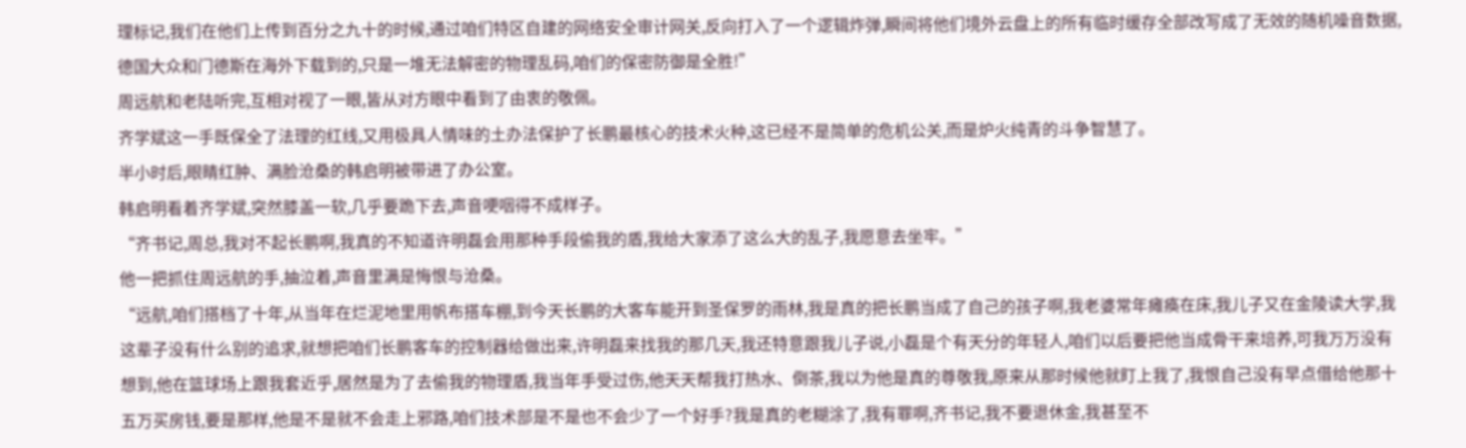理标记,我们在他们上传到百分之九十的时候,通过咱们特区自建的网络安全审计网关,反向打入了一个逻辑炸弹,瞬间将他们境外云盘上的所有临时缓存全部改写成了无效的随机噪音数据,德国大众和门德斯在海外下载到的,只是一堆无法解密的物理乱码,咱们的保密防御是全胜!”
周远航和老陆听完,互相对视了一眼,皆从对方眼中看到了由衷的敬佩。
齐学斌这一手既保全了法理的红线,又用极具人情味的土办法保护了长鹏最核心的技术火种,这已经不是简单的危机公关,而是炉火纯青的斗争智慧了。
半小时后,眼睛红肿、满脸沧桑的韩启明被带进了办公室。
韩启明看着齐学斌,突然膝盖一软,几乎要跪下去,声音哽咽得不成样子。
“齐书记,周总,我对不起长鹏啊,我真的不知道许明磊会用那种手段偷我的盾,我给大家添了这么大的乱子,我愿意去坐牢。”
他一把抓住周远航的手,抽泣着,声音里满是悔恨与沧桑。
“远航,咱们搭档了十年,从当年在烂泥地里用帆布搭车棚,到今天长鹏的大客车能开到圣保罗的雨林,我是真的把长鹏当成了自己的孩子啊,我老婆常年瘫痪在床,我儿子又在金陵读大学,我这辈子没有什么别的追求,就想把咱们长鹏客车的控制器给做出来,许明磊来找我的那几天,我还特意跟我儿子说,小磊是个有天分的年轻人,咱们以后要把他当成骨干来培养,可我万万没有想到,他在篮球场上跟我套近乎,居然是为了去偷我的物理盾,我当年手受过伤,他天天帮我打热水、倒茶,我以为他是真的尊敬我,原来从那时候他就盯上我了,我恨自己没有早点借给他那十五万买房钱,要是那样,他是不是就不会走上邪路,咱们技术部是不是也不会少了一个好手?我是真的老糊涂了,我有罪啊,齐书记,我不要退休金,我甚至不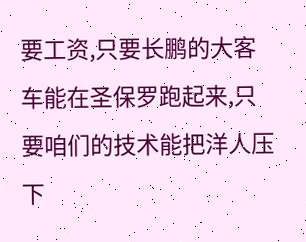要工资,只要长鹏的大客车能在圣保罗跑起来,只要咱们的技术能把洋人压下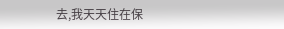去,我天天住在保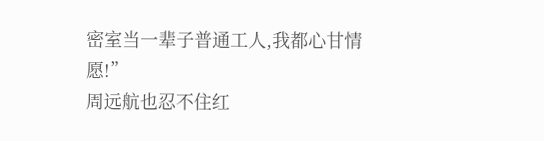密室当一辈子普通工人,我都心甘情愿!”
周远航也忍不住红